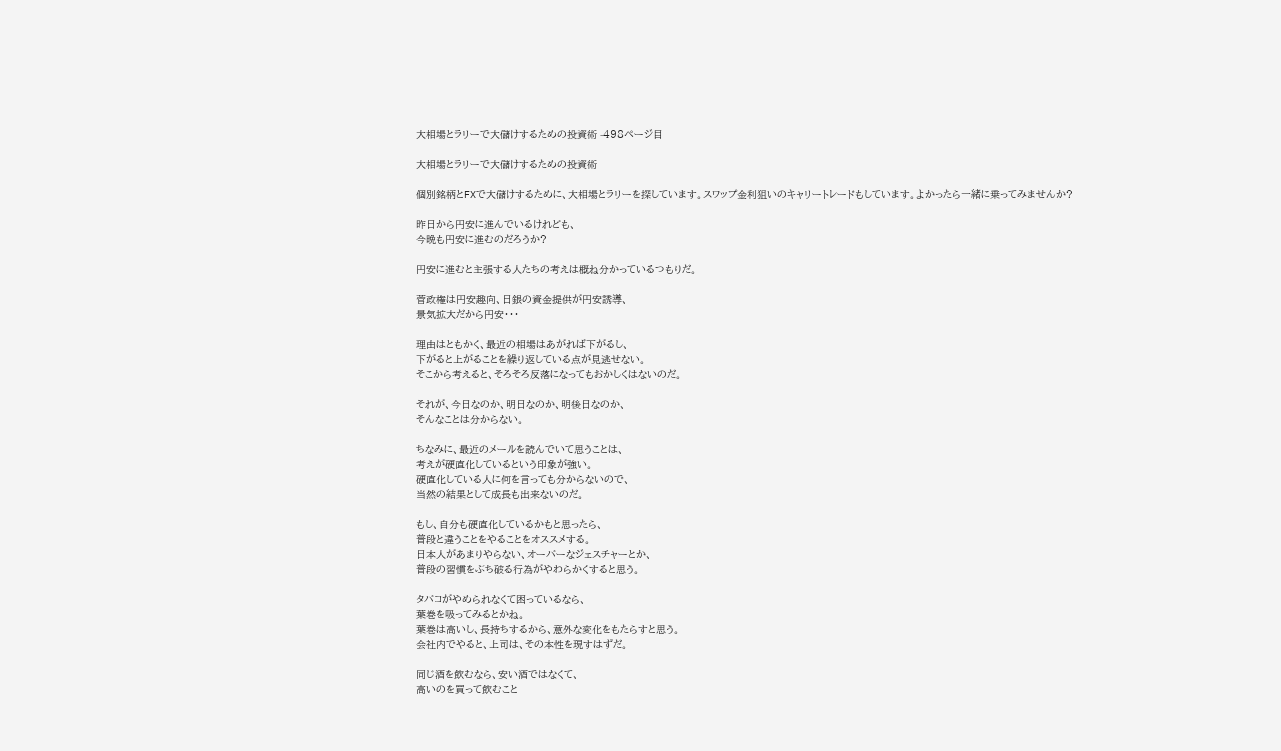大相場とラリーで大儲けするための投資術 -498ページ目

大相場とラリーで大儲けするための投資術

個別銘柄とFXで大儲けするために、大相場とラリーを探しています。スワップ金利狙いのキャリートレードもしています。よかったら一緒に乗ってみませんか?

昨日から円安に進んでいるけれども、
今晩も円安に進むのだろうか?

円安に進むと主張する人たちの考えは概ね分かっているつもりだ。

菅政権は円安趣向、日銀の資金提供が円安誘導、
景気拡大だから円安・・・

理由はともかく、最近の相場はあがれば下がるし、
下がると上がることを繰り返している点が見逃せない。
そこから考えると、そろそろ反落になってもおかしくはないのだ。

それが、今日なのか、明日なのか、明後日なのか、
そんなことは分からない。

ちなみに、最近のメールを読んでいて思うことは、
考えが硬直化しているという印象が強い。
硬直化している人に何を言っても分からないので、
当然の結果として成長も出来ないのだ。

もし、自分も硬直化しているかもと思ったら、
普段と違うことをやることをオススメする。
日本人があまりやらない、オーバーなジェスチャーとか、
普段の習慣をぶち破る行為がやわらかくすると思う。

タバコがやめられなくて困っているなら、
葉巻を吸ってみるとかね。
葉巻は高いし、長持ちするから、意外な変化をもたらすと思う。
会社内でやると、上司は、その本性を現すはずだ。

同じ酒を飲むなら、安い酒ではなくて、
高いのを買って飲むこと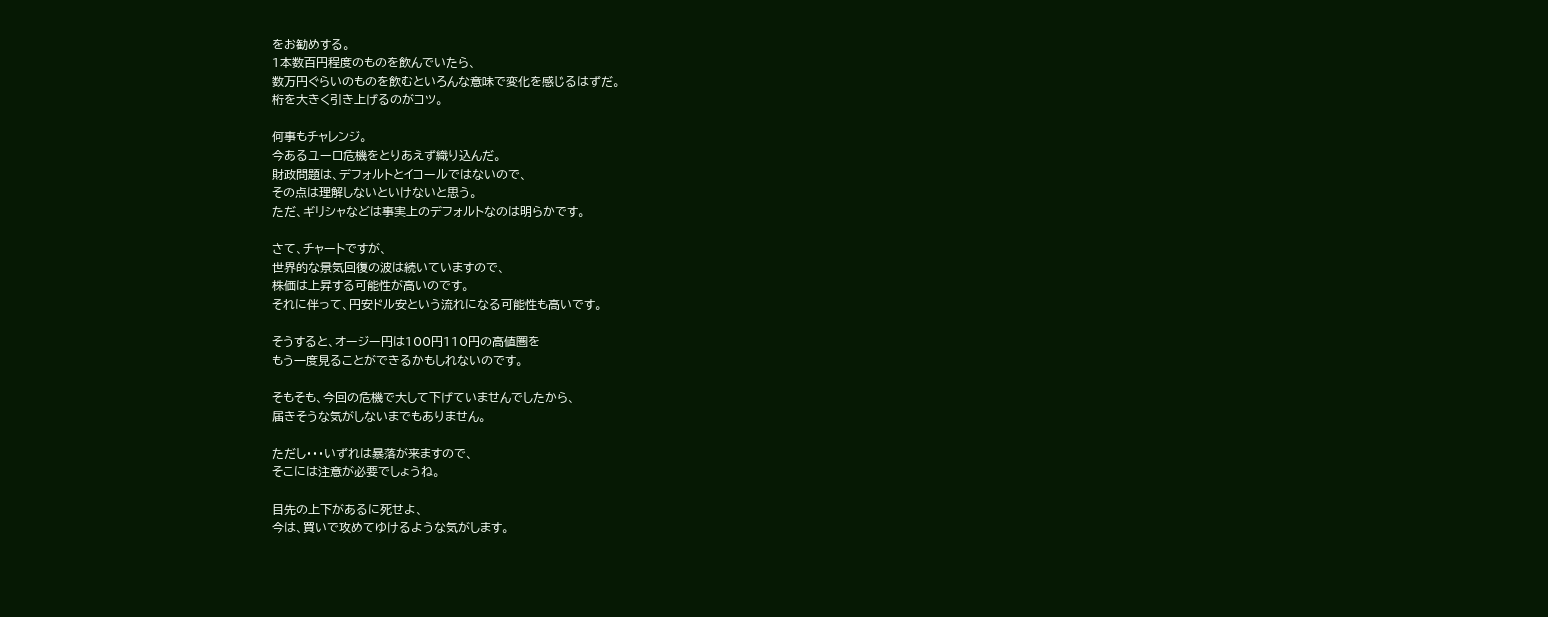をお勧めする。
1本数百円程度のものを飲んでいたら、
数万円ぐらいのものを飲むといろんな意味で変化を感じるはずだ。
桁を大きく引き上げるのがコツ。

何事もチャレンジ。
今あるユーロ危機をとりあえず織り込んだ。
財政問題は、デフォルトとイコールではないので、
その点は理解しないといけないと思う。
ただ、ギリシャなどは事実上のデフォルトなのは明らかです。

さて、チャートですが、
世界的な景気回復の波は続いていますので、
株価は上昇する可能性が高いのです。
それに伴って、円安ドル安という流れになる可能性も高いです。

そうすると、オージー円は100円110円の高値圏を
もう一度見ることができるかもしれないのです。

そもそも、今回の危機で大して下げていませんでしたから、
届きそうな気がしないまでもありません。

ただし・・・いずれは暴落が来ますので、
そこには注意が必要でしょうね。

目先の上下があるに死せよ、
今は、買いで攻めてゆけるような気がします。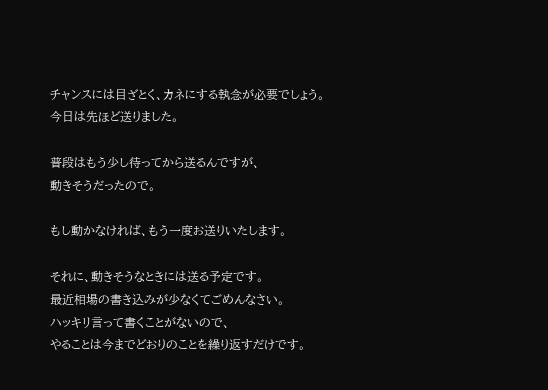チャンスには目ざとく、カネにする執念が必要でしょう。
今日は先ほど送りました。

普段はもう少し待ってから送るんですが、
動きそうだったので。

もし動かなければ、もう一度お送りいたします。

それに、動きそうなときには送る予定です。
最近相場の書き込みが少なくてごめんなさい。
ハッキリ言って書くことがないので、
やることは今までどおりのことを繰り返すだけです。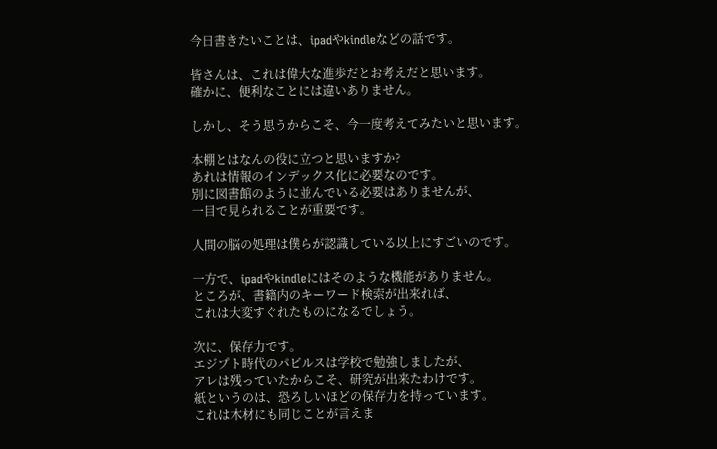今日書きたいことは、ipadやkindleなどの話です。

皆さんは、これは偉大な進歩だとお考えだと思います。
確かに、便利なことには違いありません。

しかし、そう思うからこそ、今一度考えてみたいと思います。

本棚とはなんの役に立つと思いますか?
あれは情報のインデックス化に必要なのです。
別に図書館のように並んでいる必要はありませんが、
一目で見られることが重要です。

人間の脳の処理は僕らが認識している以上にすごいのです。

一方で、ipadやkindleにはそのような機能がありません。
ところが、書籍内のキーワード検索が出来れば、
これは大変すぐれたものになるでしょう。

次に、保存力です。
エジプト時代のパピルスは学校で勉強しましたが、
アレは残っていたからこそ、研究が出来たわけです。
紙というのは、恐ろしいほどの保存力を持っています。
これは木材にも同じことが言えま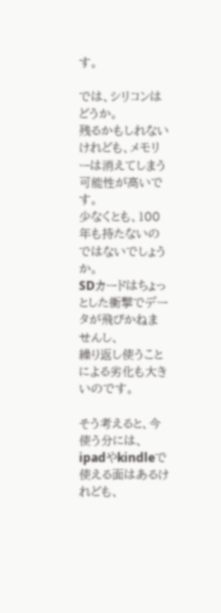す。

では、シリコンはどうか。
残るかもしれないけれども、メモリーは消えてしまう可能性が高いです。
少なくとも、100年も持たないのではないでしょうか。
SDカードはちょっとした衝撃でデータが飛びかねませんし、
繰り返し使うことによる劣化も大きいのです。

そう考えると、今使う分には、ipadやkindleで使える面はあるけれども、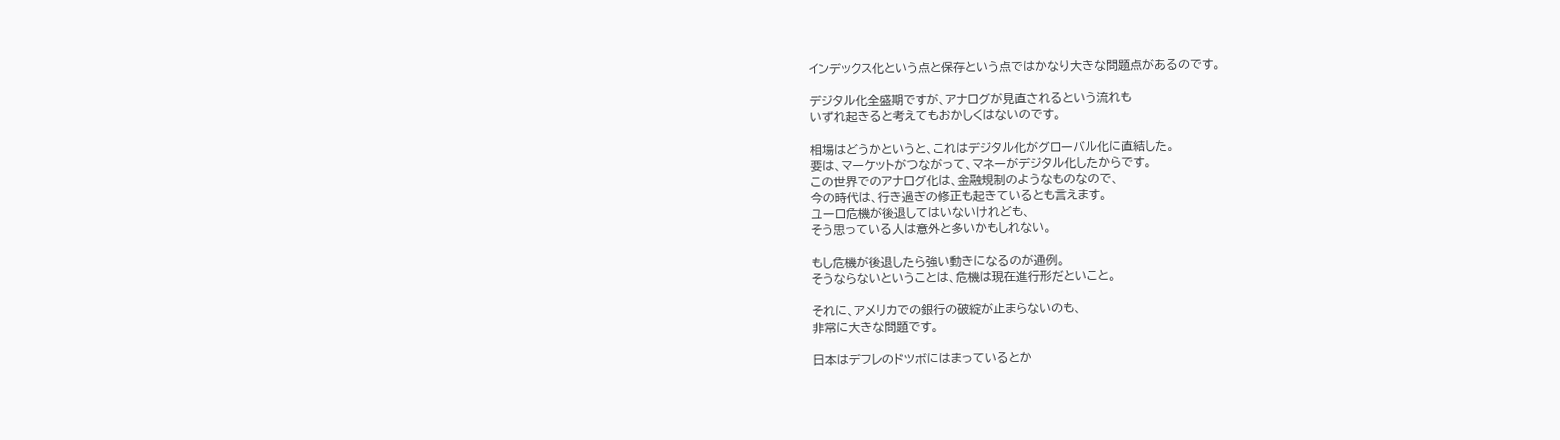インデックス化という点と保存という点ではかなり大きな問題点があるのです。

デジタル化全盛期ですが、アナログが見直されるという流れも
いずれ起きると考えてもおかしくはないのです。

相場はどうかというと、これはデジタル化がグローバル化に直結した。
要は、マーケットがつながって、マネーがデジタル化したからです。
この世界でのアナログ化は、金融規制のようなものなので、
今の時代は、行き過ぎの修正も起きているとも言えます。
ユーロ危機が後退してはいないけれども、
そう思っている人は意外と多いかもしれない。

もし危機が後退したら強い動きになるのが通例。
そうならないということは、危機は現在進行形だといこと。

それに、アメリカでの銀行の破綻が止まらないのも、
非常に大きな問題です。

日本はデフレのドツボにはまっているとか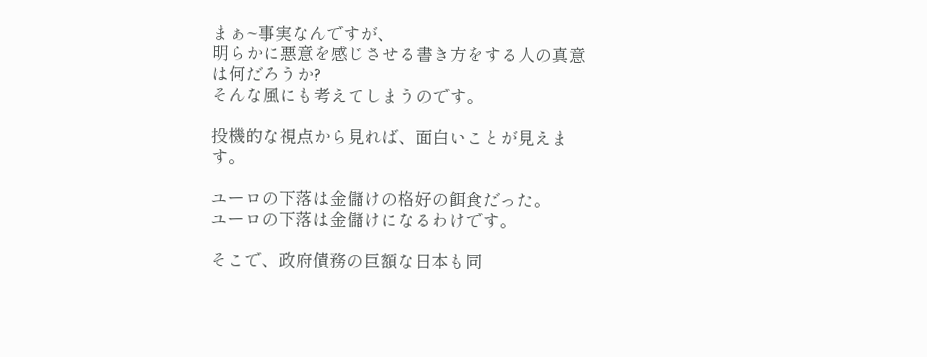まぁ~事実なんですが、
明らかに悪意を感じさせる書き方をする人の真意は何だろうか?
そんな風にも考えてしまうのです。

投機的な視点から見れば、面白いことが見えます。

ユーロの下落は金儲けの格好の餌食だった。
ユーロの下落は金儲けになるわけです。

そこで、政府債務の巨額な日本も同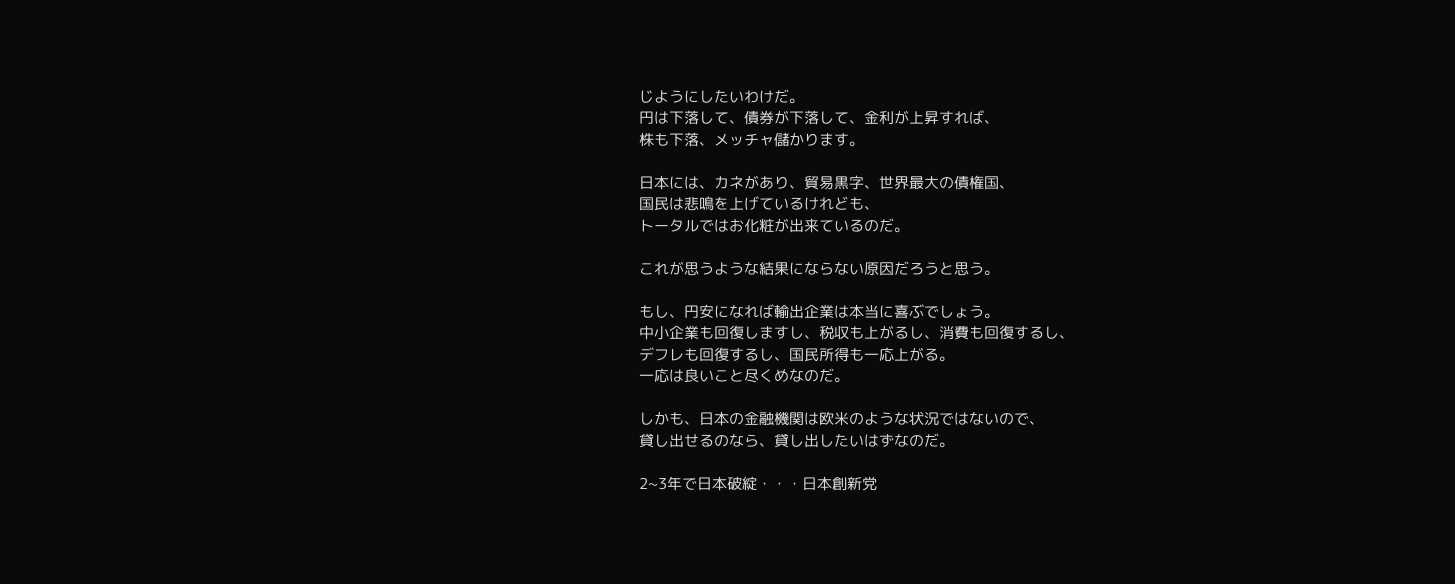じようにしたいわけだ。
円は下落して、債券が下落して、金利が上昇すれば、
株も下落、メッチャ儲かります。

日本には、カネがあり、貿易黒字、世界最大の債権国、
国民は悲鳴を上げているけれども、
トータルではお化粧が出来ているのだ。

これが思うような結果にならない原因だろうと思う。

もし、円安になれば輸出企業は本当に喜ぶでしょう。
中小企業も回復しますし、税収も上がるし、消費も回復するし、
デフレも回復するし、国民所得も一応上がる。
一応は良いこと尽くめなのだ。

しかも、日本の金融機関は欧米のような状況ではないので、
貸し出せるのなら、貸し出したいはずなのだ。

2~3年で日本破綻・・・日本創新党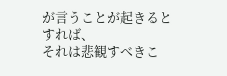が言うことが起きるとすれば、
それは悲観すべきこ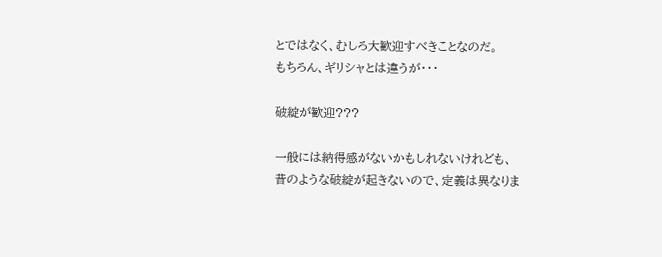とではなく、むしろ大歓迎すべきことなのだ。
もちろん、ギリシャとは違うが・・・

破綻が歓迎???

一般には納得感がないかもしれないけれども、
昔のような破綻が起きないので、定義は異なりま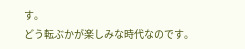す。
どう転ぶかが楽しみな時代なのです。